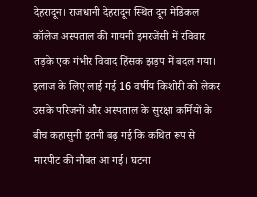देहरादून। राजधानी देहरादून स्थित दून मेडिकल कॉलेज अस्पताल की गायनी इमरजेंसी में रविवार तड़के एक गंभीर विवाद हिंसक झड़प में बदल गया। इलाज के लिए लाई गई 16 वर्षीय किशोरी को लेकर उसके परिजनों और अस्पताल के सुरक्षा कर्मियों के बीच कहासुनी इतनी बढ़ गई कि कथित रूप से मारपीट की नौबत आ गई। घटना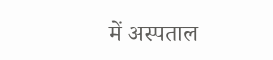में अस्पताल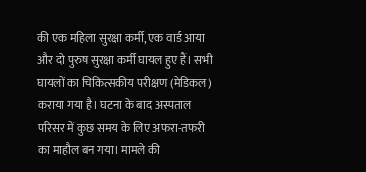की एक महिला सुरक्षा कर्मी, एक वार्ड आया और दो पुरुष सुरक्षा कर्मी घायल हुए हैं। सभी घायलों का चिकित्सकीय परीक्षण (मेडिकल) कराया गया है। घटना के बाद अस्पताल परिसर में कुछ समय के लिए अफरा-तफरी का माहौल बन गया। मामले की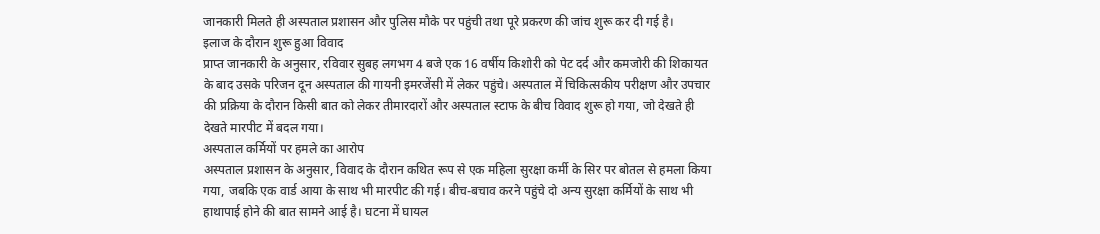जानकारी मिलते ही अस्पताल प्रशासन और पुलिस मौके पर पहुंची तथा पूरे प्रकरण की जांच शुरू कर दी गई है।
इलाज के दौरान शुरू हुआ विवाद
प्राप्त जानकारी के अनुसार, रविवार सुबह लगभग 4 बजे एक 16 वर्षीय किशोरी को पेट दर्द और कमजोरी की शिकायत के बाद उसके परिजन दून अस्पताल की गायनी इमरजेंसी में लेकर पहुंचे। अस्पताल में चिकित्सकीय परीक्षण और उपचार की प्रक्रिया के दौरान किसी बात को लेकर तीमारदारों और अस्पताल स्टाफ के बीच विवाद शुरू हो गया, जो देखते ही देखते मारपीट में बदल गया।
अस्पताल कर्मियों पर हमले का आरोप
अस्पताल प्रशासन के अनुसार, विवाद के दौरान कथित रूप से एक महिला सुरक्षा कर्मी के सिर पर बोतल से हमला किया गया, जबकि एक वार्ड आया के साथ भी मारपीट की गई। बीच-बचाव करने पहुंचे दो अन्य सुरक्षा कर्मियों के साथ भी हाथापाई होने की बात सामने आई है। घटना में घायल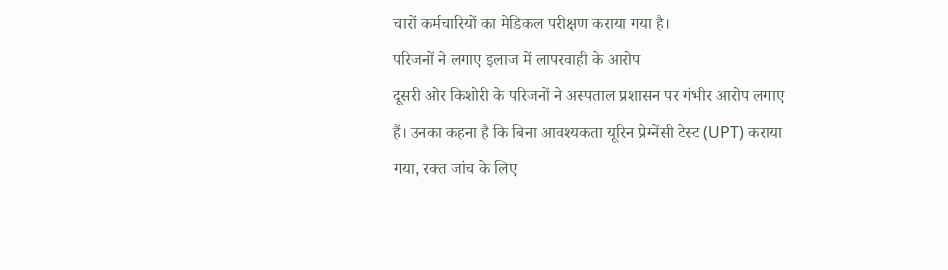चारों कर्मचारियों का मेडिकल परीक्षण कराया गया है।
परिजनों ने लगाए इलाज में लापरवाही के आरोप
दूसरी ओर किशोरी के परिजनों ने अस्पताल प्रशासन पर गंभीर आरोप लगाए हैं। उनका कहना है कि बिना आवश्यकता यूरिन प्रेग्नेंसी टेस्ट (UPT) कराया गया, रक्त जांच के लिए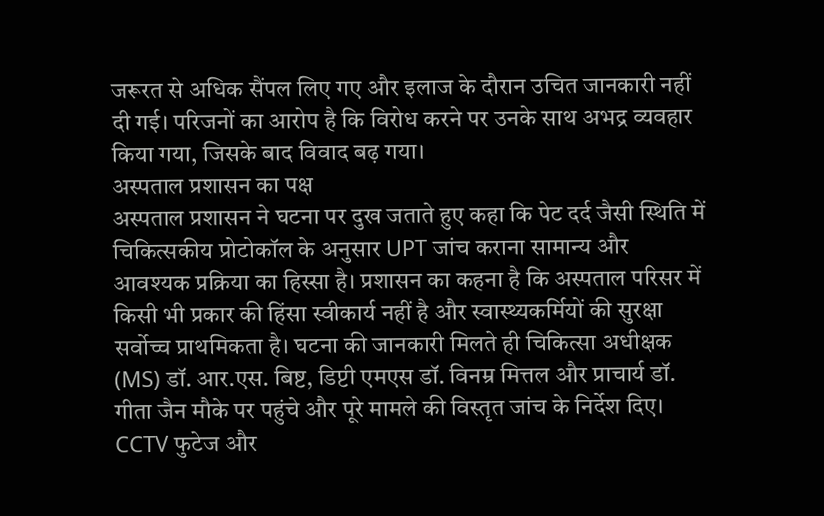जरूरत से अधिक सैंपल लिए गए और इलाज के दौरान उचित जानकारी नहीं दी गई। परिजनों का आरोप है कि विरोध करने पर उनके साथ अभद्र व्यवहार किया गया, जिसके बाद विवाद बढ़ गया।
अस्पताल प्रशासन का पक्ष
अस्पताल प्रशासन ने घटना पर दुख जताते हुए कहा कि पेट दर्द जैसी स्थिति में चिकित्सकीय प्रोटोकॉल के अनुसार UPT जांच कराना सामान्य और आवश्यक प्रक्रिया का हिस्सा है। प्रशासन का कहना है कि अस्पताल परिसर में किसी भी प्रकार की हिंसा स्वीकार्य नहीं है और स्वास्थ्यकर्मियों की सुरक्षा सर्वोच्च प्राथमिकता है। घटना की जानकारी मिलते ही चिकित्सा अधीक्षक (MS) डॉ. आर.एस. बिष्ट, डिप्टी एमएस डॉ. विनम्र मित्तल और प्राचार्य डॉ. गीता जैन मौके पर पहुंचे और पूरे मामले की विस्तृत जांच के निर्देश दिए।
CCTV फुटेज और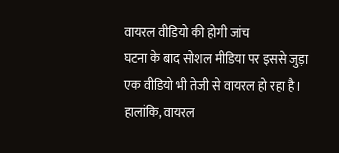वायरल वीडियो की होगी जांच
घटना के बाद सोशल मीडिया पर इससे जुड़ा एक वीडियो भी तेजी से वायरल हो रहा है। हालांकि, वायरल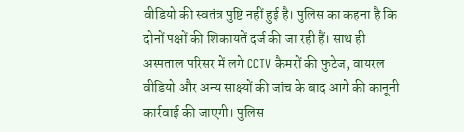वीडियो की स्वतंत्र पुष्टि नहीं हुई है। पुलिस का कहना है कि दोनों पक्षों की शिकायतें दर्ज की जा रही हैं। साथ ही अस्पताल परिसर में लगे CCTV कैमरों की फुटेज, वायरल वीडियो और अन्य साक्ष्यों की जांच के बाद आगे की कानूनी कार्रवाई की जाएगी। पुलिस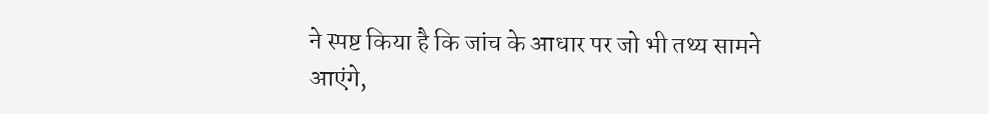ने स्पष्ट किया है कि जांच के आधार पर जो भी तथ्य सामने आएंगे,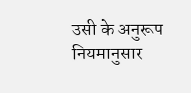उसी के अनुरूप नियमानुसार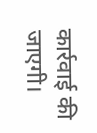कार्रवाई की जाएगी।